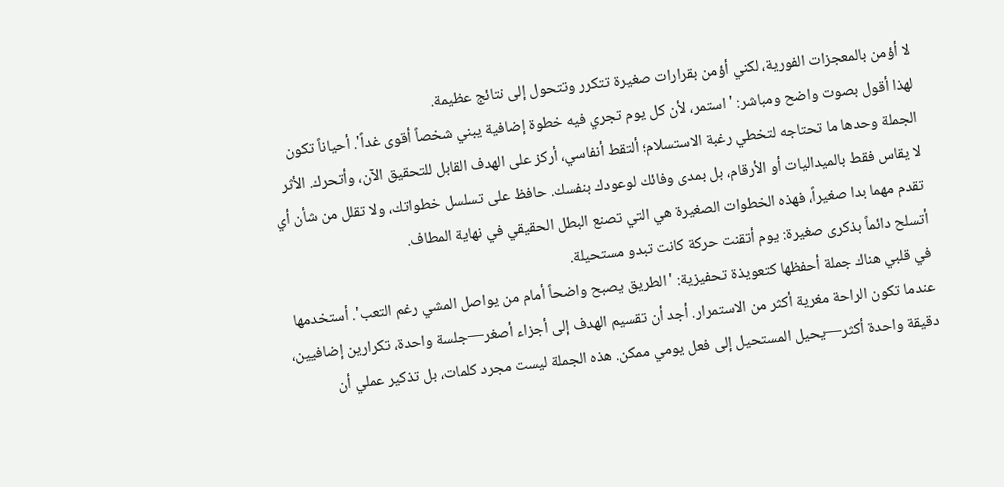لا أؤمن بالمعجزات الفورية، لكني أؤمن بقرارات صغيرة تتكرر وتتحول إلى نتائج عظيمة.
لهذا أقول بصوت واضح ومباشر: 'استمر، لأن كل يوم تجري فيه خطوة إضافية يبني شخصاً أقوى غداً'. أحياناً تكون الجملة وحدها ما تحتاجه لتخطي رغبة الاستسلام؛ ألتقط أنفاسي، أركز على الهدف القابل للتحقيق الآن، وأتحرك. الأثر لا يقاس فقط بالميداليات أو الأرقام، بل بمدى وفائك لوعودك بنفسك. حافظ على تسلسل خطواتك، ولا تقلل من شأن أي تقدم مهما بدا صغيراً، فهذه الخطوات الصغيرة هي التي تصنع البطل الحقيقي في نهاية المطاف.
أتسلح دائماً بذكرى صغيرة: يوم أتقنت حركة كانت تبدو مستحيلة.
في قلبي هناك جملة أحفظها كتعويذة تحفيزية: 'الطريق يصبح واضحاً أمام من يواصل المشي رغم التعب'. أستخدمها عندما تكون الراحة مغرية أكثر من الاستمرار. أجد أن تقسيم الهدف إلى أجزاء أصغر—جلسة واحدة، تكرارين إضافيين، دقيقة واحدة أكثر—يحيل المستحيل إلى فعل يومي ممكن. هذه الجملة ليست مجرد كلمات، بل تذكير عملي أن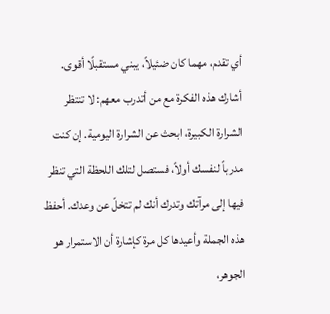أي تقدم، مهما كان ضئيلاً، يبني مستقبلًا أقوى.
أشارك هذه الفكرة مع من أتدرب معهم: لا تنتظر الشرارة الكبيرة، ابحث عن الشرارة اليومية. إن كنت مدرباً لنفسك أولاً، فستصل لتلك اللحظة التي تنظر فيها إلى مرآتك وتدرك أنك لم تتخلّ عن وعدك. أحفظ هذه الجملة وأعيدها كل مرة كإشارة أن الاستمرار هو الجوهر،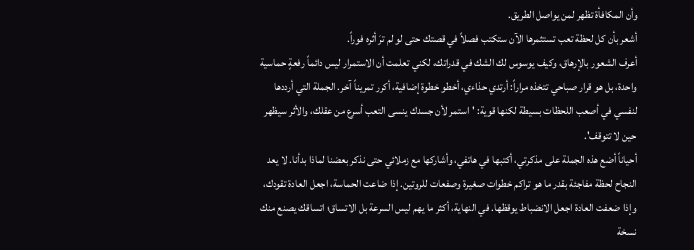وأن المكافأة تظهر لمن يواصل الطريق.
أشعر بأن كل لحظة تعب تستثمرها الآن ستكتب فصلاً في قصتك حتى لو لم ترَ أثره فوراً.
أعرف الشعور بالإرهاق، وكيف يوسوس لك الشك في قدراتك، لكني تعلمت أن الاستمرار ليس دائماً رفعةٍ حماسية واحدة، بل هو قرار صباحي تتخذه مراراً: أرتدي حذاءي، أخطو خطوة إضافية، أكرر تمريناً آخر. الجملة التي أرددها لنفسي في أصعب اللحظات بسيطة لكنها قوية: 'استمر لأن جسدك ينسى التعب أسرع من عقلك، والأثر سيظهر حين لا تتوقف'.
أحياناً أضع هذه الجملة على مذكرتي، أكتبها في هاتفي، وأشاركها مع زملائي حتى نذكر بعضنا لماذا بدأنا. لا يعد النجاح لحظة مفاجئة بقدر ما هو تراكم خطوات صغيرة وصفعات للروتين. إذا ضاعت الحماسة، اجعل العادة تقودك، وإذا ضعفت العادة اجعل الانضباط يوقظها. في النهاية، أكثر ما يهم ليس السرعة بل الاتساق؛ اتساقك يصنع منك نسخة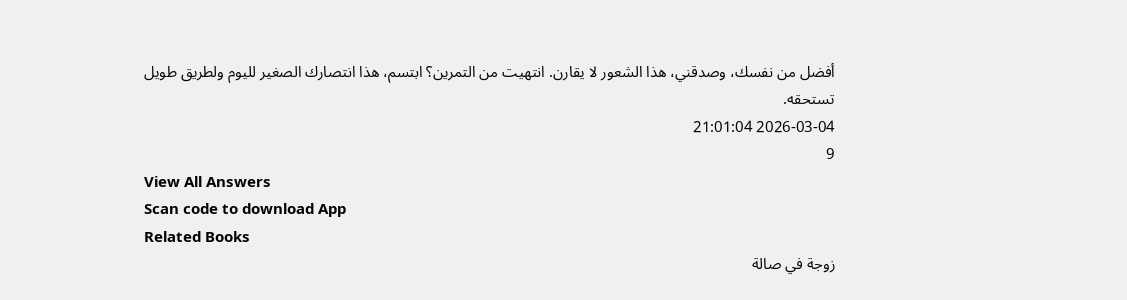أفضل من نفسك، وصدقني، هذا الشعور لا يقارن. انتهيت من التمرين؟ ابتسم، هذا انتصارك الصغير لليوم ولطريق طويل تستحقه.
2026-03-04 21:01:04
9
View All Answers
Scan code to download App
Related Books
زوجة في صالة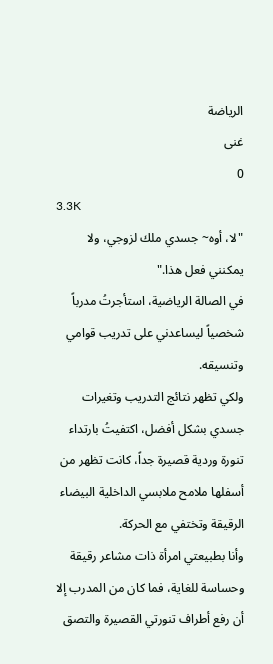الرياضة
غنى
0
3.3K
"لا، أوه~ جسدي ملك لزوجي، ولا يمكنني فعل هذا."
في الصالة الرياضية، استأجرتُ مدرباً شخصياً ليساعدني على تدريب قوامي وتنسيقه.
ولكي تظهر نتائج التدريب وتغيرات جسدي بشكل أفضل، اكتفيتُ بارتداء تنورة وردية قصيرة جداً، كانت تظهر من أسفلها ملامح ملابسي الداخلية البيضاء الرقيقة وتختفي مع الحركة.
وأنا بطبيعتي امرأة ذات مشاعر رقيقة وحساسة للغاية، فما كان من المدرب إلا أن رفع أطراف تنورتي القصيرة والتصق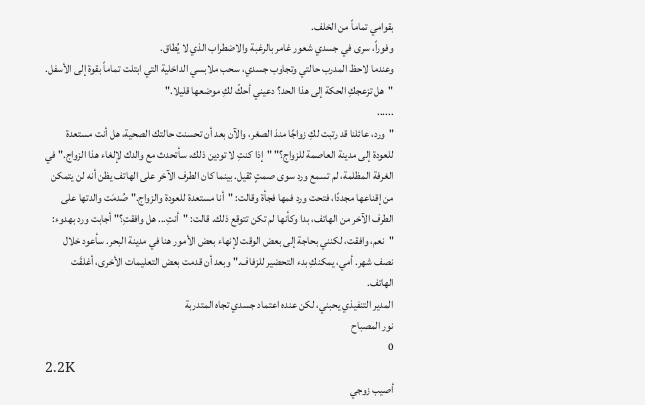بقوامي تماماً من الخلف.
وفوراً، سرى في جسدي شعور غامر بالرغبة والاضطراب الذي لا يُطاق.
وعندما لاحظ المدرب حالتي وتجاوب جسدي، سحب ملابسي الداخلية التي ابتلت تماماً بقوة إلى الأسفل.
"هل تزعجكِ الحكة إلى هذا الحد؟ دعيني أحكّ لكِ موضعها قليلا."
......
"ورد، عائلنا قد رتبت لكِ زواجًا منذ الصغر، والآن بعد أن تحسنت حالتك الصحية، هل أنت مستعدة للعودة إلى مدينة العاصمة للزواج؟" "إذا كنتِ لا تودين ذلك، سأتحدث مع والدك لإلغاء هذا الزواج." في الغرفة المظلمة، لم تسمع ورد سوى صمتٍ ثقيل. بينما كان الطرف الآخر على الهاتف يظن أنه لن يتمكن من إقناعها مجددًا، فتحت ورد فمها فجأة وقالت: "أنا مستعدة للعودة والزواج." صُدمَت والدتها على الطرف الآخر من الهاتف، بدا وكأنها لم تكن تتوقع ذلك. قالت: "أنتِ... هل وافقتِ؟" أجابت ورد بهدوء: "نعم، وافقت، لكنني بحاجة إلى بعض الوقت لإنهاء بعض الأمور هنا في مدينة البحر. سأعود خلال نصف شهر. أمي، يمكنكِ بدء التحضير للزفاف." وبعد أن قدمت بعض التعليمات الأخرى، أغلقَت الهاتف.
المدير التنفيذي يحبني، لكن عنده اعتماد جسدي تجاه المتدربة
نور المصباح
0
2.2K
أصيب زوجي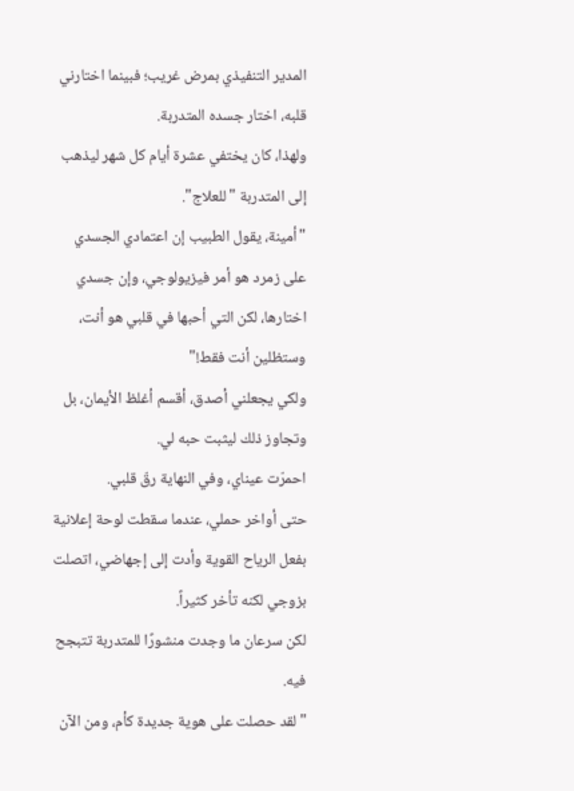المدير التنفيذي بمرض غريب؛ فبينما اختارني قلبه، اختار جسده المتدربة.
ولهذا، كان يختفي عشرة أيام كل شهر ليذهب إلى المتدربة "للعلاج".
"أمينة، يقول الطبيب إن اعتمادي الجسدي على زمرد هو أمر فيزيولوجي، وإن جسدي اختارها، لكن التي أحبها في قلبي هو أنت، وستظلين أنت فقط!"
ولكي يجعلني أصدق، أقسم أغلظ الأيمان، بل وتجاوز ذلك ليثبت حبه لي.
احمرّت عيناي، وفي النهاية رقّ قلبي.
حتى أواخر حملي، عندما سقطت لوحة إعلانية بفعل الرياح القوية وأدت إلى إجهاضي، اتصلت بزوجي لكنه تأخر كثيراً.
لكن سرعان ما وجدت منشورًا للمتدربة تتبجح فيه.
"لقد حصلت على هوية جديدة كأم، ومن الآن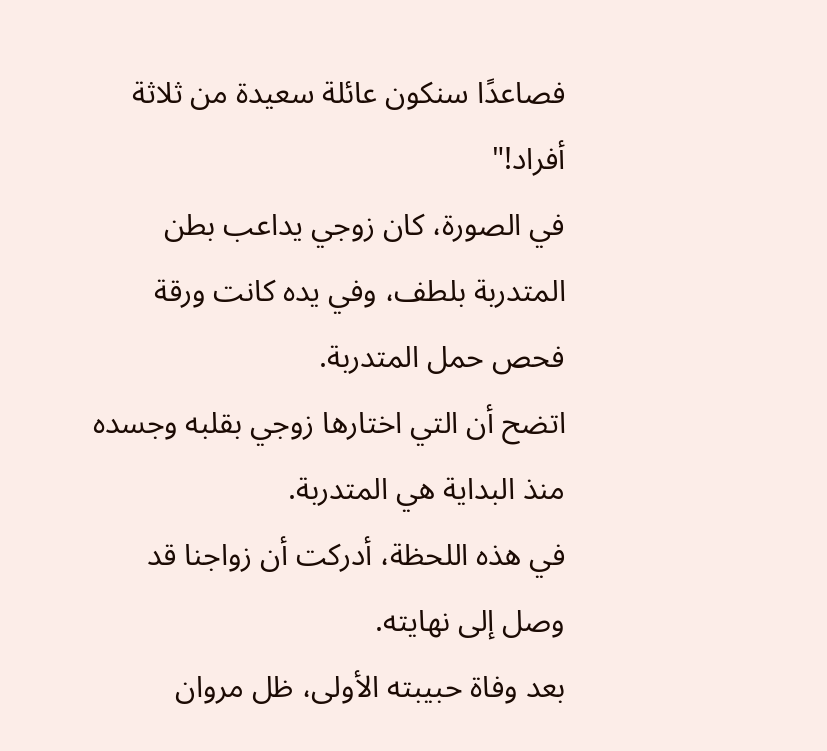فصاعدًا سنكون عائلة سعيدة من ثلاثة أفراد!"
في الصورة، كان زوجي يداعب بطن المتدربة بلطف، وفي يده كانت ورقة فحص حمل المتدربة.
اتضح أن التي اختارها زوجي بقلبه وجسده منذ البداية هي المتدربة.
في هذه اللحظة، أدركت أن زواجنا قد وصل إلى نهايته.
بعد وفاة حبيبته الأولى، ظل مروان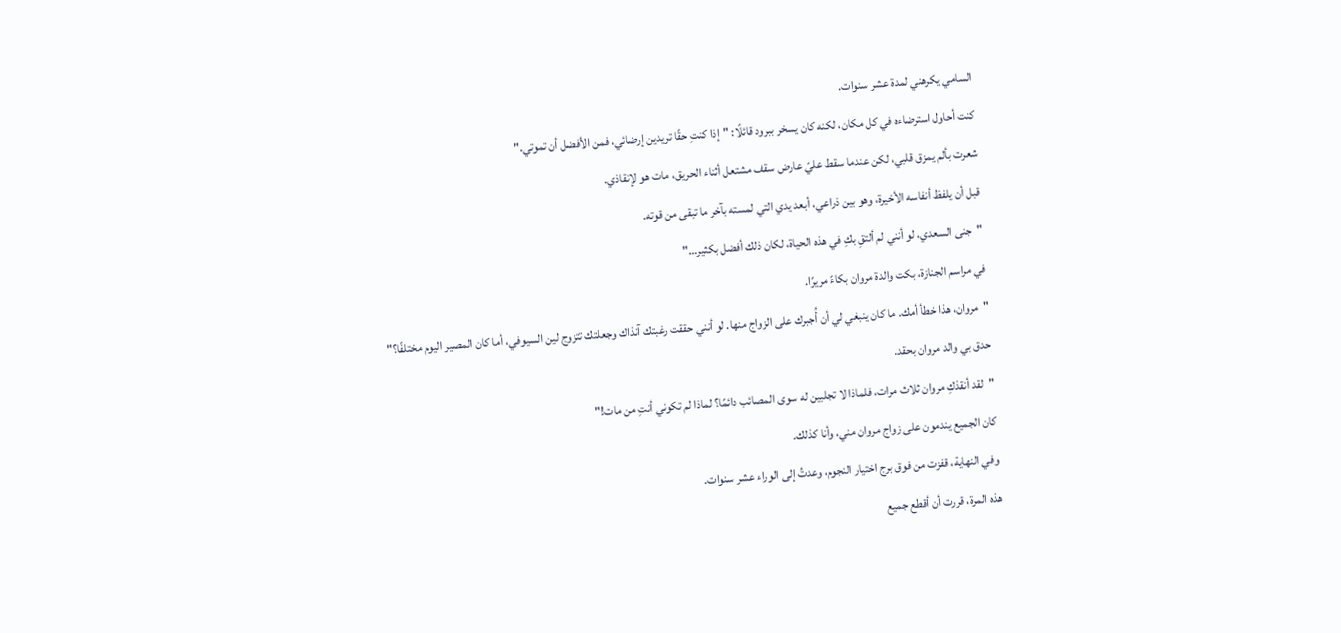السامي يكرهني لمدة عشر سنوات.
كنت أحاول استرضاءه في كل مكان، لكنه كان يسخر ببرود قائلًا: "إذا كنتِ حقًا تريدين إرضائي، فمن الأفضل أن تموتي."
شعرت بألم يمزق قلبي، لكن عندما سقط عليّ عارض سقف مشتعل أثناء الحريق، مات هو لإنقاذي.
قبل أن يلفظ أنفاسه الأخيرة، وهو بين ذراعي، أبعد يدي التي لمسته بآخر ما تبقى من قوته.
"جنى السعدي، لو أنني لم ألتقِ بكِ في هذه الحياة، لكان ذلك أفضل بكثير…"
في مراسم الجنازة، بكت والدة مروان بكاءً مريرًا.
"مروان، هذا خطأ أمك. ما كان ينبغي لي أن أُجبرك على الزواج منها. لو أنني حققت رغبتك آنذاك وجعلتك تتزوج لين السيوفي، أما كان المصير اليوم مختلفًا؟"
حدق بي والد مروان بحقد.
"لقد أنقذكِ مروان ثلاث مرات، فلماذا لا تجلبين له سوى المصائب دائمًا؟ لماذا لم تكوني أنتِ من مات!"
كان الجميع يندمون على زواج مروان مني، وأنا كذلك.
وفي النهاية، قفزت من فوق برج اختيار النجوم، وعدتُ إلى الوراء عشر سنوات.
هذه المرة، قررت أن أقطع جميع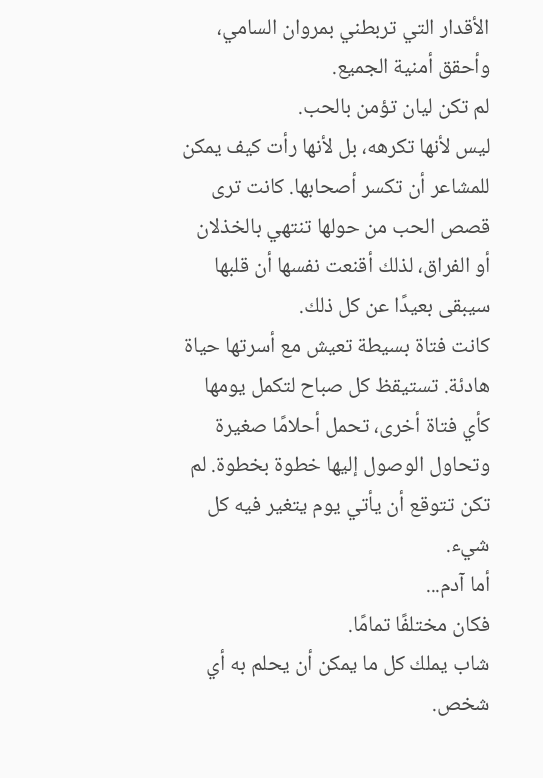الأقدار التي تربطني بمروان السامي، وأحقق أمنية الجميع.
لم تكن ليان تؤمن بالحب.
ليس لأنها تكرهه، بل لأنها رأت كيف يمكن للمشاعر أن تكسر أصحابها. كانت ترى قصص الحب من حولها تنتهي بالخذلان أو الفراق، لذلك أقنعت نفسها أن قلبها سيبقى بعيدًا عن كل ذلك.
كانت فتاة بسيطة تعيش مع أسرتها حياة هادئة. تستيقظ كل صباح لتكمل يومها كأي فتاة أخرى، تحمل أحلامًا صغيرة وتحاول الوصول إليها خطوة بخطوة. لم تكن تتوقع أن يأتي يوم يتغير فيه كل شيء.
أما آدم...
فكان مختلفًا تمامًا.
شاب يملك كل ما يمكن أن يحلم به أي شخص.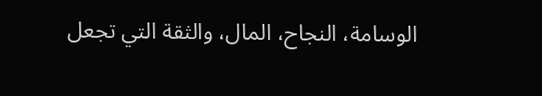الوسامة، النجاح، المال، والثقة التي تجعل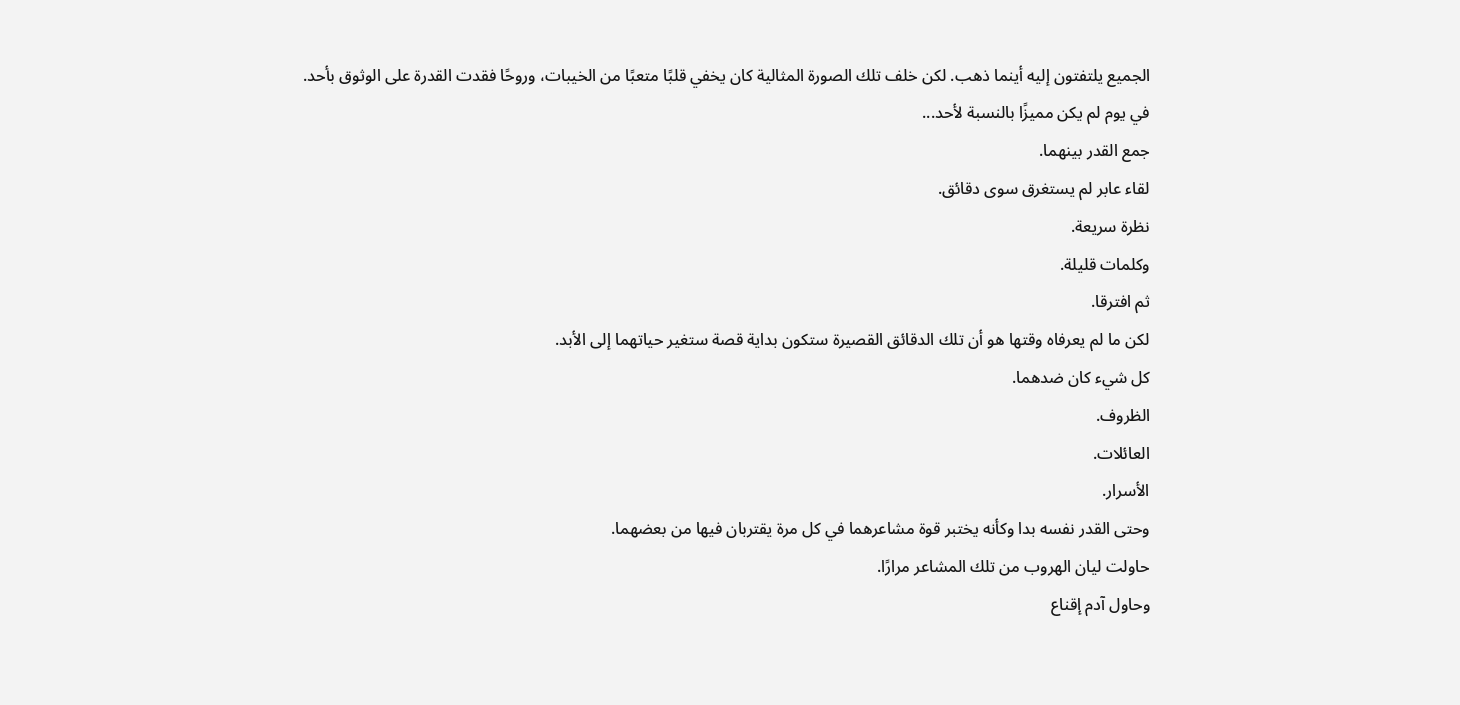الجميع يلتفتون إليه أينما ذهب. لكن خلف تلك الصورة المثالية كان يخفي قلبًا متعبًا من الخيبات، وروحًا فقدت القدرة على الوثوق بأحد.
في يوم لم يكن مميزًا بالنسبة لأحد...
جمع القدر بينهما.
لقاء عابر لم يستغرق سوى دقائق.
نظرة سريعة.
وكلمات قليلة.
ثم افترقا.
لكن ما لم يعرفاه وقتها هو أن تلك الدقائق القصيرة ستكون بداية قصة ستغير حياتهما إلى الأبد.
كل شيء كان ضدهما.
الظروف.
العائلات.
الأسرار.
وحتى القدر نفسه بدا وكأنه يختبر قوة مشاعرهما في كل مرة يقتربان فيها من بعضهما.
حاولت ليان الهروب من تلك المشاعر مرارًا.
وحاول آدم إقناع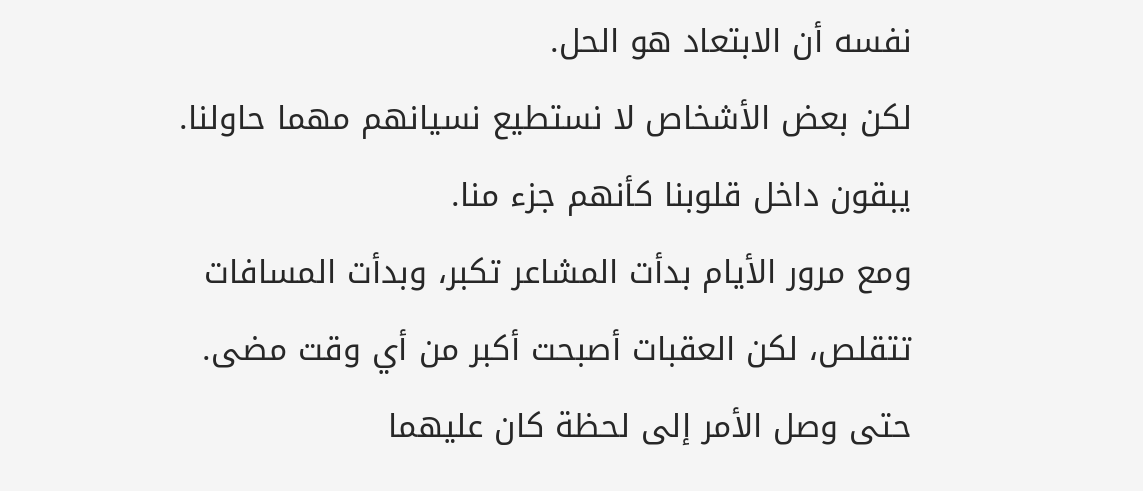نفسه أن الابتعاد هو الحل.
لكن بعض الأشخاص لا نستطيع نسيانهم مهما حاولنا.
يبقون داخل قلوبنا كأنهم جزء منا.
ومع مرور الأيام بدأت المشاعر تكبر، وبدأت المسافات تتقلص، لكن العقبات أصبحت أكبر من أي وقت مضى.
حتى وصل الأمر إلى لحظة كان عليهما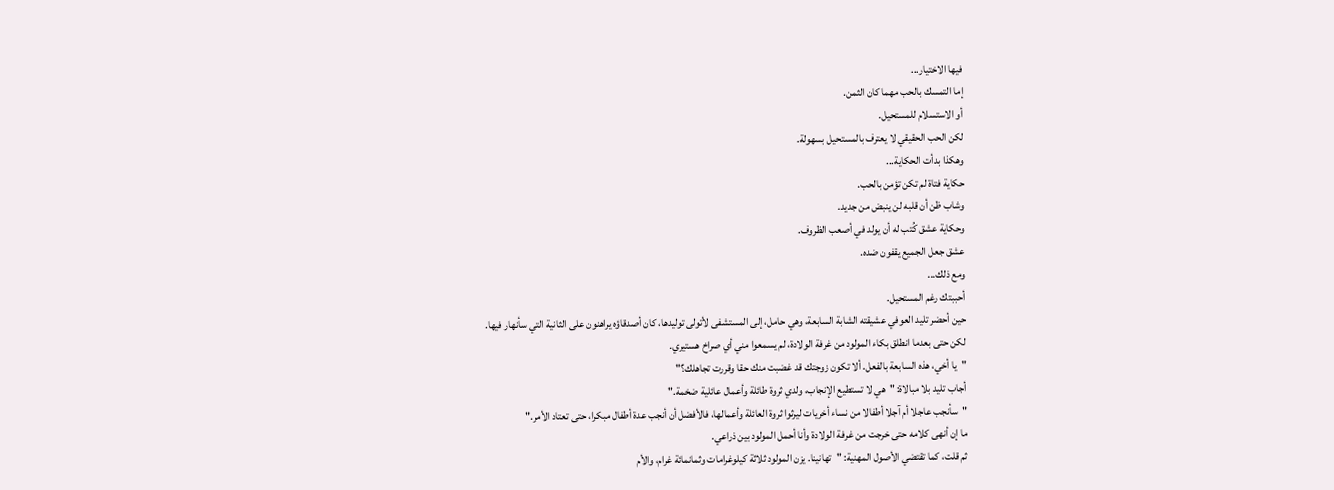فيها الاختيار...
إما التمسك بالحب مهما كان الثمن.
أو الاستسلام للمستحيل.
لكن الحب الحقيقي لا يعترف بالمستحيل بسهولة.
وهكذا بدأت الحكاية...
حكاية فتاة لم تكن تؤمن بالحب.
وشاب ظن أن قلبه لن ينبض من جديد.
وحكاية عشق كُتب له أن يولد في أصعب الظروف.
عشق جعل الجميع يقفون ضده.
ومع ذلك...
أحببتك رغم المستحيل.
حين أحضر تليد العوفي عشيقته الشابة السابعة، وهي حامل، إلى المستشفى لأتولى توليدها، كان أصدقاؤه يراهنون على الثانية التي سأنهار فيها.
لكن حتى بعدما انطلق بكاء المولود من غرفة الولادة، لم يسمعوا مني أي صراخ هستيري.
"يا أخي، هذه السابعة بالفعل. ألا تكون زوجتك قد غضبت منك حقا وقررت تجاهلك؟"
أجاب تليد بلا مبالاة: "هي لا تستطيع الإنجاب، ولدي ثروة طائلة وأعمال عائلية ضخمة."
"سأنجب عاجلا أم آجلا أطفالا من نساء أخريات ليرثوا ثروة العائلة وأعمالها، فالأفضل أن أنجب عدة أطفال مبكرا، حتى تعتاد الأمر."
ما إن أنهى كلامه حتى خرجت من غرفة الولادة وأنا أحمل المولود بين ذراعي.
ثم قلت، كما تقتضي الأصول المهنية: "تهانينا. يزن المولود ثلاثة كيلوغرامات وثمانمائة غرام، والأم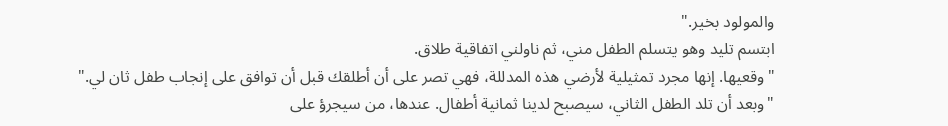والمولود بخير."
ابتسم تليد وهو يتسلم الطفل مني، ثم ناولني اتفاقية طلاق.
"وقعيها. إنها مجرد تمثيلية لأرضي هذه المدللة، فهي تصر على أن أطلقك قبل أن توافق على إنجاب طفل ثان لي."
"وبعد أن تلد الطفل الثاني، سيصبح لدينا ثمانية أطفال. عندها، من سيجرؤ على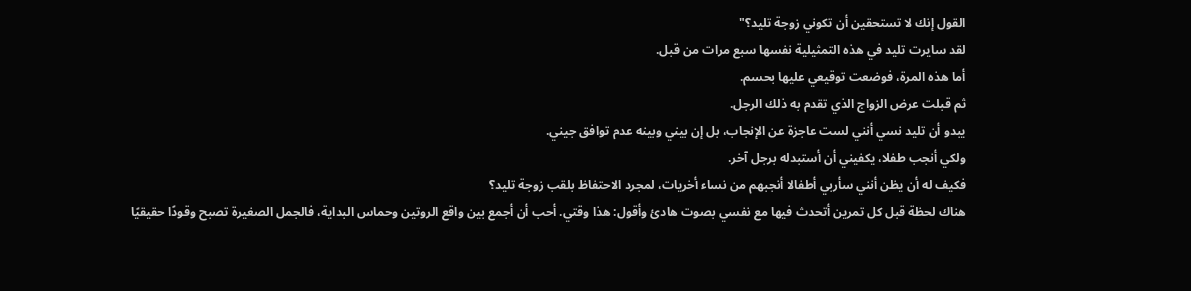القول إنك لا تستحقين أن تكوني زوجة تليد؟"
لقد سايرت تليد في هذه التمثيلية نفسها سبع مرات من قبل.
أما هذه المرة، فوضعت توقيعي عليها بحسم.
ثم قبلت عرض الزواج الذي تقدم به ذلك الرجل.
يبدو أن تليد نسي أنني لست عاجزة عن الإنجاب، بل إن بيني وبينه عدم توافق جيني.
ولكي أنجب طفلا، يكفيني أن أستبدله برجل آخر.
فكيف له أن يظن أنني سأربي أطفالا أنجبهم من نساء أخريات، لمجرد الاحتفاظ بلقب زوجة تليد؟
هناك لحظة قبل كل تمرين أتحدث فيها مع نفسي بصوت هادئ وأقول: هذا وقتي. أحب أن أجمع بين واقع الروتين وحماس البداية، فالجمل الصغيرة تصبح وقودًا حقيقيًا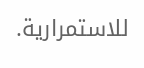للاستمرارية.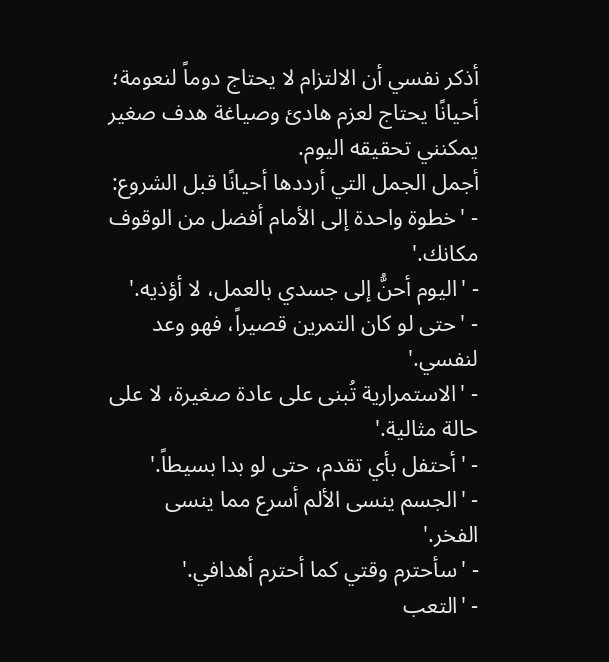أذكر نفسي أن الالتزام لا يحتاج دوماً لنعومة؛ أحيانًا يحتاج لعزم هادئ وصياغة هدف صغير يمكنني تحقيقه اليوم.
أجمل الجمل التي أرددها أحيانًا قبل الشروع:
- 'خطوة واحدة إلى الأمام أفضل من الوقوف مكانك.'
- 'اليوم أحنُّ إلى جسدي بالعمل، لا أؤذيه.'
- 'حتى لو كان التمرين قصيراً، فهو وعد لنفسي.'
- 'الاستمرارية تُبنى على عادة صغيرة، لا على حالة مثالية.'
- 'أحتفل بأي تقدم، حتى لو بدا بسيطاً.'
- 'الجسم ينسى الألم أسرع مما ينسى الفخر.'
- 'سأحترم وقتي كما أحترم أهدافي.'
- 'التعب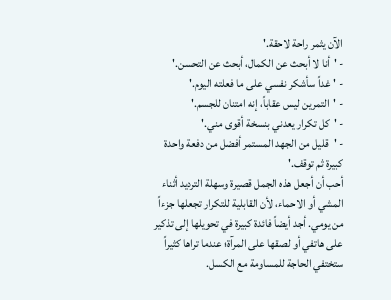الآن يثمر راحة لاحقة.'
- 'أنا لا أبحث عن الكمال، أبحث عن التحسن.'
- 'غداً سأشكر نفسي على ما فعلته اليوم.'
- 'التمرين ليس عقاباً، إنه امتنان للجسم.'
- 'كل تكرار يعدني بنسخة أقوى مني.'
- 'قليل من الجهد المستمر أفضل من دفعة واحدة كبيرة ثم توقف.'
أحب أن أجعل هذه الجمل قصيرة وسهلة الترديد أثناء المشي أو الاحماء، لأن القابلية للتكرار تجعلها جزءاً من يومي. أجد أيضاً فائدة كبيرة في تحويلها إلى تذكير على هاتفي أو لصقها على المرآة؛ عندما تراها كثيراً ستختفي الحاجة للمساومة مع الكسل.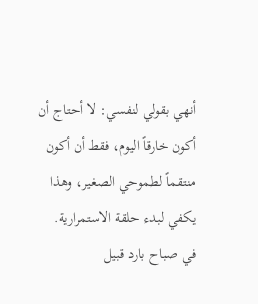أنهي بقولي لنفسي: لا أحتاج أن أكون خارقاً اليوم، فقط أن أكون منتقماً لطموحي الصغير، وهذا يكفي لبدء حلقة الاستمرارية.
في صباح بارد قبيل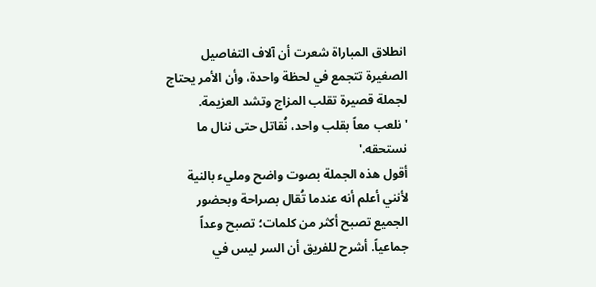انطلاق المباراة شعرت أن آلاف التفاصيل الصغيرة تتجمع في لحظة واحدة، وأن الأمر يحتاج لجملة قصيرة تقلب المزاج وتشد العزيمة.
'نلعب معاً بقلب واحد، نُقاتل حتى ننال ما نستحقه.'
أقول هذه الجملة بصوت واضح ومليء بالنية لأنني أعلم أنه عندما تُقال بصراحة وبحضور الجميع تصبح أكثر من كلمات؛ تصبح وعداً جماعياً. أشرح للفريق أن السر ليس في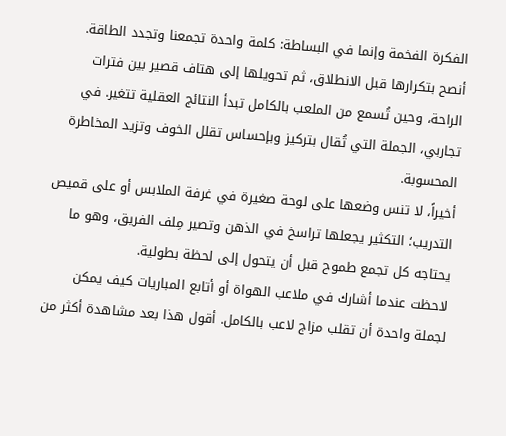الفكرة الفخمة وإنما في البساطة: كلمة واحدة تجمعنا وتجدد الطاقة. أنصح بتكرارها قبل الانطلاق، ثم تحويلها إلى هتاف قصير بين فترات الراحة، وحين تُسمع من الملعب بالكامل تبدأ النتائج العقلية تتغير. في تجاربي، الجملة التي تُقال بتركيز وبإحساس تقلل الخوف وتزيد المخاطرة المحسوبة.
أخيراً، لا تنس وضعها على لوحة صغيرة في غرفة الملابس أو على قميص التدريب؛ التكثير يجعلها تراسخ في الذهن وتصير مِلف الفريق، وهو ما يحتاجه كل تجمع طموح قبل أن يتحول إلى لحظة بطولية.
لاحظت عندما أشارك في ملاعب الهواة أو أتابع المباريات كيف يمكن لجملة واحدة أن تقلب مزاج لاعب بالكامل. أقول هذا بعد مشاهدة أكثر من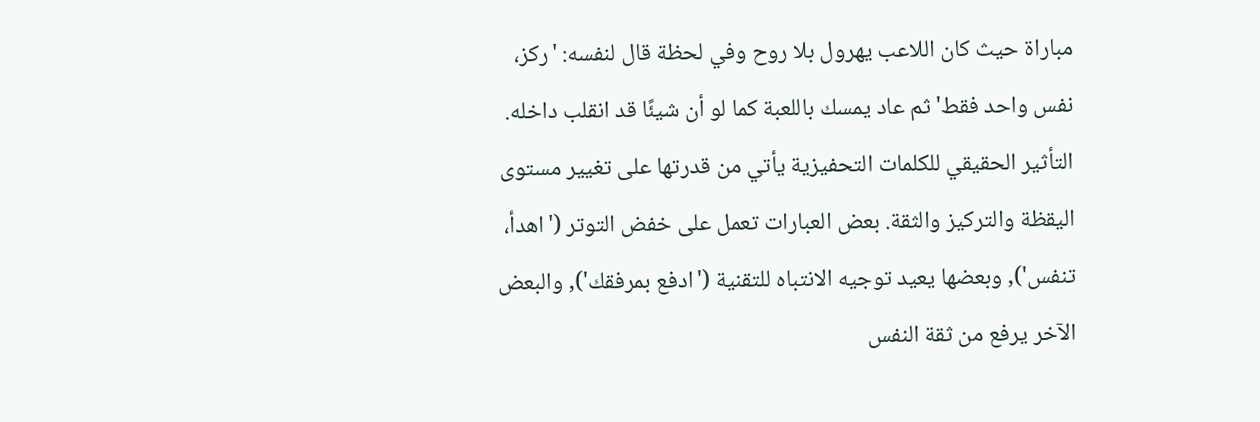مباراة حيث كان اللاعب يهرول بلا روح وفي لحظة قال لنفسه: 'ركز، نفس واحد فقط' ثم عاد يمسك باللعبة كما لو أن شيئًا قد انقلب داخله.
التأثير الحقيقي للكلمات التحفيزية يأتي من قدرتها على تغيير مستوى اليقظة والتركيز والثقة. بعض العبارات تعمل على خفض التوتر ('اهدأ، تنفس'), وبعضها يعيد توجيه الانتباه للتقنية ('ادفع بمرفقك'), والبعض الآخر يرفع من ثقة النفس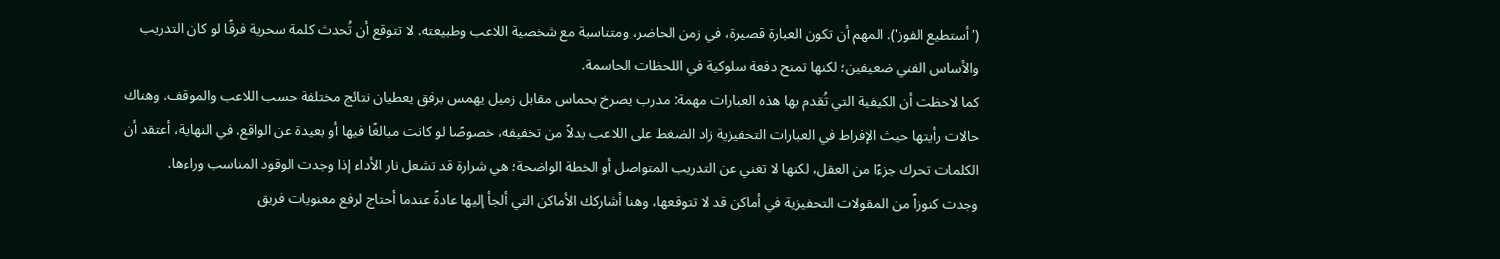('أستطيع الفوز'). المهم أن تكون العبارة قصيرة، في زمن الحاضر، ومتناسبة مع شخصية اللاعب وطبيعته. لا تتوقع أن تُحدث كلمة سحرية فرقًا لو كان التدريب والأساس الفني ضعيفين؛ لكنها تمنح دفعة سلوكية في اللحظات الحاسمة.
كما لاحظت أن الكيفية التي تُقدم بها هذه العبارات مهمة: مدرب يصرخ بحماس مقابل زميل يهمس برفق يعطيان نتائج مختلفة حسب اللاعب والموقف. وهناك حالات رأيتها حيث الإفراط في العبارات التحفيزية زاد الضغط على اللاعب بدلاً من تخفيفه، خصوصًا لو كانت مبالغًا فيها أو بعيدة عن الواقع. في النهاية، أعتقد أن الكلمات تحرك جزءًا من العقل، لكنها لا تغني عن التدريب المتواصل أو الخطة الواضحة؛ هي شرارة قد تشعل نار الأداء إذا وجدت الوقود المناسب وراءها.
وجدت كنوزاً من المقولات التحفيزية في أماكن قد لا تتوقعها، وهنا أشاركك الأماكن التي ألجأ إليها عادةً عندما أحتاج لرفع معنويات فريق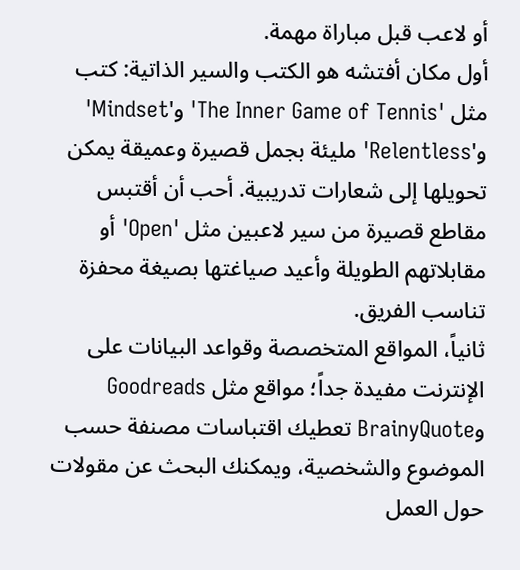أو لاعب قبل مباراة مهمة.
أول مكان أفتشه هو الكتب والسير الذاتية: كتب مثل 'The Inner Game of Tennis' و'Mindset' و'Relentless' مليئة بجمل قصيرة وعميقة يمكن تحويلها إلى شعارات تدريبية. أحب أن أقتبس مقاطع قصيرة من سير لاعبين مثل 'Open' أو مقابلاتهم الطويلة وأعيد صياغتها بصيغة محفزة تناسب الفريق.
ثانياً، المواقع المتخصصة وقواعد البيانات على الإنترنت مفيدة جداً؛ مواقع مثل Goodreads وBrainyQuote تعطيك اقتباسات مصنفة حسب الموضوع والشخصية، ويمكنك البحث عن مقولات حول العمل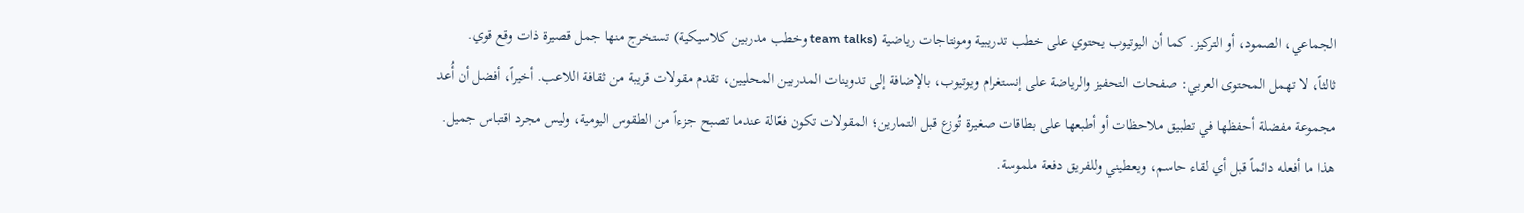الجماعي، الصمود، أو التركيز. كما أن اليوتيوب يحتوي على خطب تدريبية ومونتاجات رياضية (team talks وخطب مدربين كلاسيكية) تستخرج منها جمل قصيرة ذات وقع قوي.
ثالثاً، لا تهمل المحتوى العربي: صفحات التحفيز والرياضة على إنستغرام ويوتيوب، بالإضافة إلى تدوينات المدربين المحليين، تقدم مقولات قريبة من ثقافة اللاعب. أخيراً، أفضل أن أُعد مجموعة مفضلة أحفظها في تطبيق ملاحظات أو أطبعها على بطاقات صغيرة تُوزع قبل التمارين؛ المقولات تكون فعّالة عندما تصبح جزءاً من الطقوس اليومية، وليس مجرد اقتباس جميل. هذا ما أفعله دائماً قبل أي لقاء حاسم، ويعطيني وللفريق دفعة ملموسة.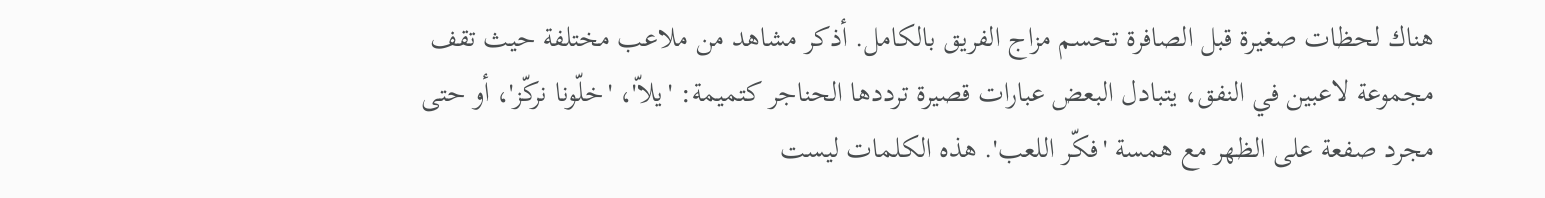هناك لحظات صغيرة قبل الصافرة تحسم مزاج الفريق بالكامل. أذكر مشاهد من ملاعب مختلفة حيث تقف مجموعة لاعبين في النفق، يتبادل البعض عبارات قصيرة ترددها الحناجر كتميمة: 'يلاّ'، 'خلّونا نركّز'، أو حتى مجرد صفعة على الظهر مع همسة 'فكّر اللعب'. هذه الكلمات ليست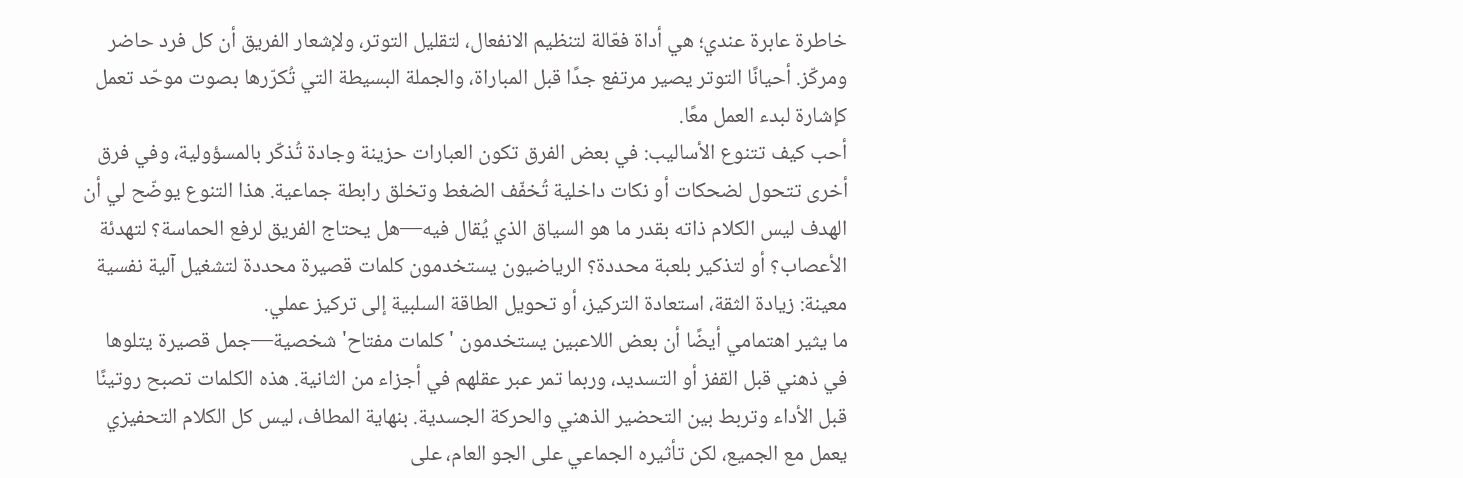خاطرة عابرة عندي؛ هي أداة فعّالة لتنظيم الانفعال، لتقليل التوتر، ولإشعار الفريق أن كل فرد حاضر ومركّز. أحيانًا التوتر يصير مرتفع جدًا قبل المباراة، والجملة البسيطة التي تُكرّرها بصوت موحّد تعمل كإشارة لبدء العمل معًا.
أحب كيف تتنوع الأساليب: في بعض الفرق تكون العبارات حزينة وجادة تُذكّر بالمسؤولية، وفي فرق أخرى تتحول لضحكات أو نكات داخلية تُخفّف الضغط وتخلق رابطة جماعية. هذا التنوع يوضّح لي أن الهدف ليس الكلام ذاته بقدر ما هو السياق الذي يُقال فيه—هل يحتاج الفريق لرفع الحماسة؟ لتهدئة الأعصاب؟ أو لتذكير بلعبة محددة؟ الرياضيون يستخدمون كلمات قصيرة محددة لتشغيل آلية نفسية معينة: زيادة الثقة، استعادة التركيز، أو تحويل الطاقة السلبية إلى تركيز عملي.
ما يثير اهتمامي أيضًا أن بعض اللاعبين يستخدمون 'كلمات مفتاح' شخصية—جمل قصيرة يتلوها في ذهني قبل القفز أو التسديد، وربما تمر عبر عقلهم في أجزاء من الثانية. هذه الكلمات تصبح روتينًا قبل الأداء وتربط بين التحضير الذهني والحركة الجسدية. بنهاية المطاف، ليس كل الكلام التحفيزي يعمل مع الجميع، لكن تأثيره الجماعي على الجو العام، على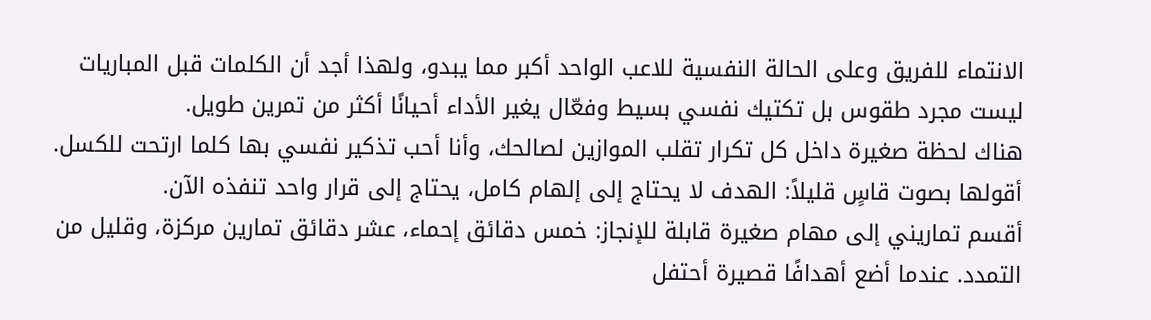الانتماء للفريق وعلى الحالة النفسية للاعب الواحد أكبر مما يبدو، ولهذا أجد أن الكلمات قبل المباريات ليست مجرد طقوس بل تكتيك نفسي بسيط وفعّال يغير الأداء أحيانًا أكثر من تمرين طويل.
هناك لحظة صغيرة داخل كل تكرار تقلب الموازين لصالحك، وأنا أحب تذكير نفسي بها كلما ارتحت للكسل. أقولها بصوت قاسٍ قليلاً: الهدف لا يحتاج إلى إلهام كامل، يحتاج إلى قرار واحد تنفذه الآن.
أقسم تماريني إلى مهام صغيرة قابلة للإنجاز: خمس دقائق إحماء، عشر دقائق تمارين مركزة، وقليل من التمدد. عندما أضع أهدافًا قصيرة أحتفل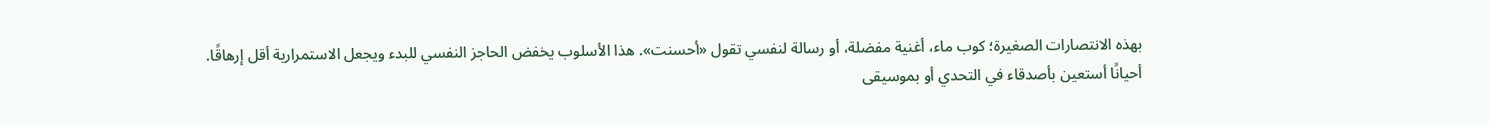بهذه الانتصارات الصغيرة؛ كوب ماء، أغنية مفضلة، أو رسالة لنفسي تقول «أحسنت». هذا الأسلوب يخفض الحاجز النفسي للبدء ويجعل الاستمرارية أقل إرهاقًا.
أحيانًا أستعين بأصدقاء في التحدي أو بموسيقى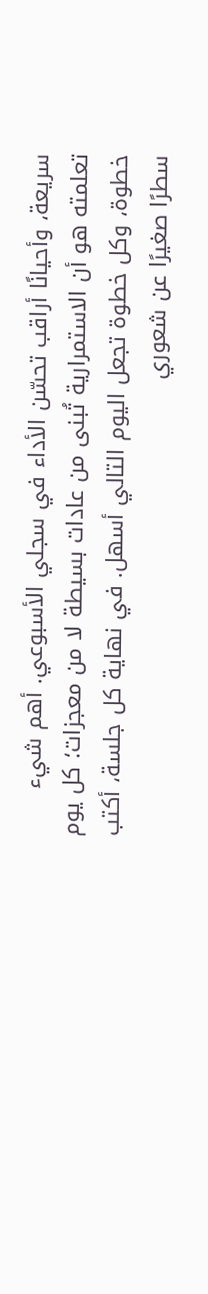سريعة، وأحيانًا أراقب تحسّن الأداء في سجلي الأسبوعي. أهم شيء تعلمته هو أن الاستمرارية تُبنى من عادات بسيطة لا من معجزات؛ كل يوم خطوة، وكل خطوة تجعل اليوم التالي أسهل. في نهاية كل جلسة، أكتب سطرًا صغيرًا عن شعوري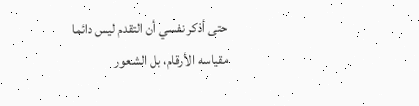حتى أذكر نفسي أن التقدم ليس دائما مقياسه الأرقام، بل الشعور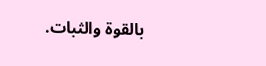بالقوة والثبات.